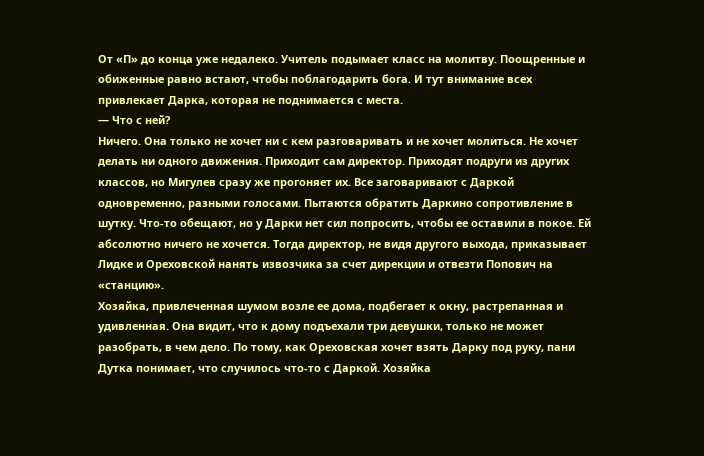От «П» до конца уже недалеко. Учитель подымает класс на молитву. Поощренные и обиженные равно встают, чтобы поблагодарить бога. И тут внимание всех привлекает Дарка, которая не поднимается с места.
— Что с ней?
Ничего. Она только не хочет ни с кем разговаривать и не хочет молиться. Не хочет делать ни одного движения. Приходит сам директор. Приходят подруги из других классов, но Мигулев сразу же прогоняет их. Все заговаривают с Даркой одновременно, разными голосами. Пытаются обратить Даркино сопротивление в шутку. Что-то обещают, но у Дарки нет сил попросить, чтобы ее оставили в покое. Ей абсолютно ничего не хочется. Тогда директор, не видя другого выхода, приказывает Лидке и Ореховской нанять извозчика за счет дирекции и отвезти Попович на «станцию».
Хозяйка, привлеченная шумом возле ее дома, подбегает к окну, растрепанная и удивленная. Она видит, что к дому подъехали три девушки, только не может разобрать, в чем дело. По тому, как Ореховская хочет взять Дарку под руку, пани Дутка понимает, что случилось что-то с Даркой. Хозяйка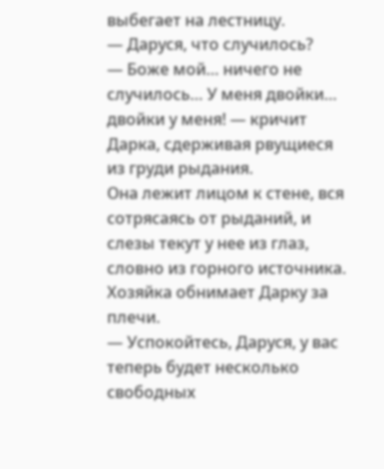выбегает на лестницу.
— Даруся, что случилось?
— Боже мой… ничего не случилось… У меня двойки… двойки у меня! — кричит Дарка, сдерживая рвущиеся из груди рыдания.
Она лежит лицом к стене, вся сотрясаясь от рыданий, и слезы текут у нее из глаз, словно из горного источника.
Хозяйка обнимает Дарку за плечи.
— Успокойтесь, Даруся, у вас теперь будет несколько свободных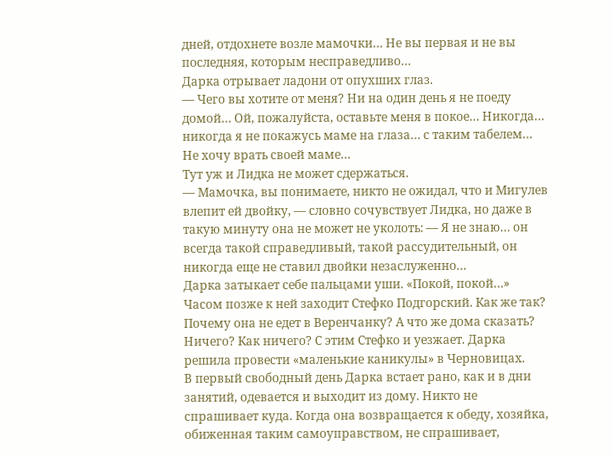дней, отдохнете возле мамочки… Не вы первая и не вы последняя, которым несправедливо…
Дарка отрывает ладони от опухших глаз.
— Чего вы хотите от меня? Ни на один день я не поеду домой… Ой, пожалуйста, оставьте меня в покое… Никогда… никогда я не покажусь маме на глаза… с таким табелем… Не хочу врать своей маме…
Тут уж и Лидка не может сдержаться.
— Мамочка, вы понимаете, никто не ожидал, что и Мигулев влепит ей двойку, — словно сочувствует Лидка, но даже в такую минуту она не может не уколоть: — Я не знаю… он всегда такой справедливый, такой рассудительный, он никогда еще не ставил двойки незаслуженно…
Дарка затыкает себе пальцами уши. «Покой, покой…»
Часом позже к ней заходит Стефко Подгорский. Как же так? Почему она не едет в Веренчанку? А что же дома сказать? Ничего? Как ничего? С этим Стефко и уезжает. Дарка решила провести «маленькие каникулы» в Черновицах.
В первый свободный день Дарка встает рано, как и в дни занятий, одевается и выходит из дому. Никто не спрашивает куда. Когда она возвращается к обеду, хозяйка, обиженная таким самоуправством, не спрашивает,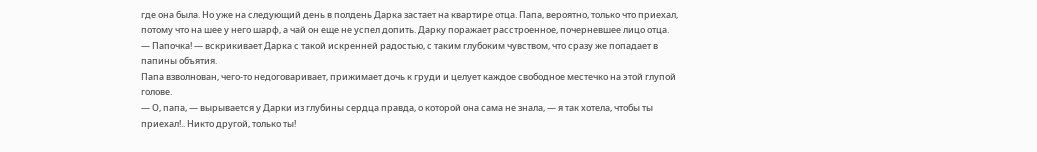где она была. Но уже на следующий день в полдень Дарка застает на квартире отца. Папа, вероятно, только что приехал, потому что на шее у него шарф, а чай он еще не успел допить. Дарку поражает расстроенное, почерневшее лицо отца.
— Папочка! — вскрикивает Дарка с такой искренней радостью, с таким глубоким чувством, что сразу же попадает в папины объятия.
Папа взволнован, чего-то недоговаривает, прижимает дочь к груди и целует каждое свободное местечко на этой глупой голове.
— О, папа, — вырывается у Дарки из глубины сердца правда, о которой она сама не знала, — я так хотела, чтобы ты приехал!.. Никто другой, только ты!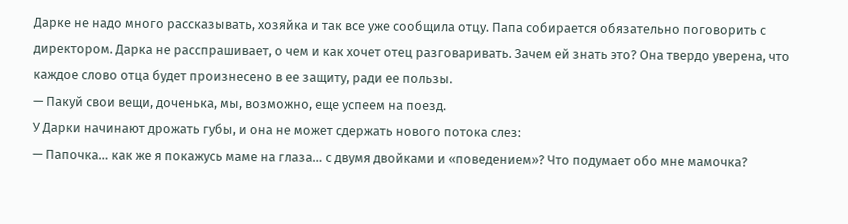Дарке не надо много рассказывать, хозяйка и так все уже сообщила отцу. Папа собирается обязательно поговорить с директором. Дарка не расспрашивает, о чем и как хочет отец разговаривать. Зачем ей знать это? Она твердо уверена, что каждое слово отца будет произнесено в ее защиту, ради ее пользы.
— Пакуй свои вещи, доченька, мы, возможно, еще успеем на поезд.
У Дарки начинают дрожать губы, и она не может сдержать нового потока слез:
— Папочка… как же я покажусь маме на глаза… с двумя двойками и «поведением»? Что подумает обо мне мамочка?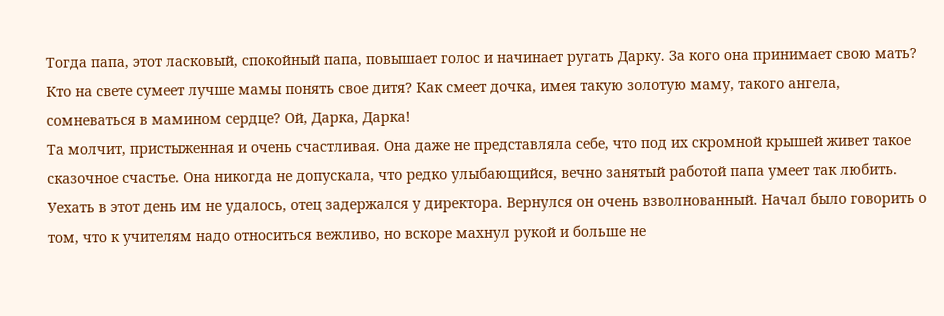Тогда папа, этот ласковый, спокойный папа, повышает голос и начинает ругать Дарку. За кого она принимает свою мать? Кто на свете сумеет лучше мамы понять свое дитя? Как смеет дочка, имея такую золотую маму, такого ангела, сомневаться в мамином сердце? Ой, Дарка, Дарка!
Та молчит, пристыженная и очень счастливая. Она даже не представляла себе, что под их скромной крышей живет такое сказочное счастье. Она никогда не допускала, что редко улыбающийся, вечно занятый работой папа умеет так любить.
Уехать в этот день им не удалось, отец задержался у директора. Вернулся он очень взволнованный. Начал было говорить о том, что к учителям надо относиться вежливо, но вскоре махнул рукой и больше не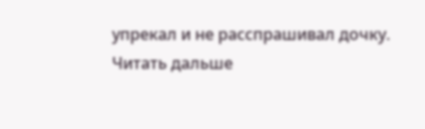упрекал и не расспрашивал дочку.
Читать дальше